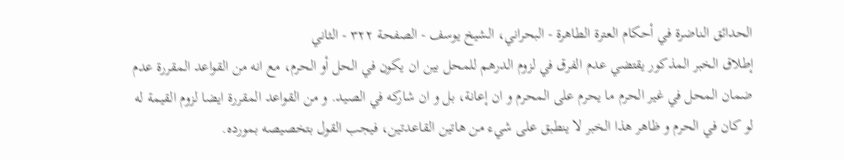الحدائق الناضرة في أحكام العترة الطاهرة - البحراني، الشيخ يوسف - الصفحة ٣٢٢ - الثاني
إطلاق الخبر المذكور يقتضي عدم الفرق في لزوم الدرهم للمحل بين ان يكون في الحل أو الحرم، مع انه من القواعد المقررة عدم ضمان المحل في غير الحرم ما يحرم على المحرم و ان إعانة، بل و ان شاركه في الصيد. و من القواعد المقررة ايضا لزوم القيمة له لو كان في الحرم و ظاهر هذا الخبر لا ينطبق على شيء من هاتين القاعدتين، فيجب القول بتخصيصه بمورده.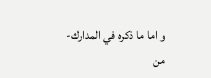و اما ما ذكره في المدارك- من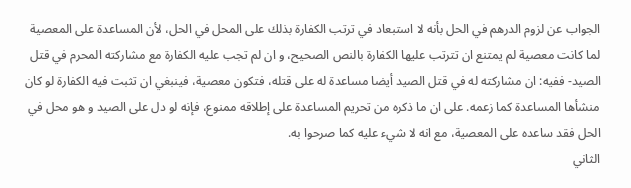الجواب عن لزوم الدرهم في الحل بأنه لا استبعاد في ترتب الكفارة بذلك على المحل في الحل، لأن المساعدة على المعصية لما كانت معصية لم يمتنع ان تترتب عليها الكفارة بالنص الصحيح، و ان لم تجب عليه الكفارة مع مشاركته المحرم في قتل الصيد- ففيه: ان مشاركته له في قتل الصيد أيضا مساعدة له على قتله، فتكون معصية، فينبغي ان تثبت فيه الكفارة لو كان منشأها المساعدة كما زعمه. على ان ما ذكره من تحريم المساعدة على إطلاقه ممنوع، فإنه لو دل على الصيد و هو محل في الحل فقد ساعده على المعصية، مع انه لا شيء عليه كما صرحوا به.
الثاني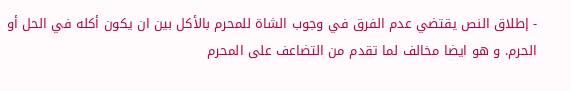- إطلاق النص يقتضي عدم الفرق في وجوب الشاة للمحرم بالأكل بين ان يكون أكله في الحل أو الحرم. و هو ايضا مخالف لما تقدم من التضاعف على المحرم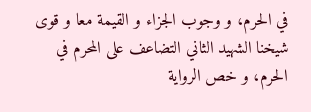في الحرم، و وجوب الجزاء و القيمة معا و قوى شيخنا الشهيد الثاني التضاعف على المحرم في الحرم، و خص الرواية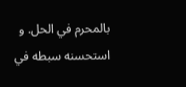بالمحرم في الحل. و استحسنه سبطه في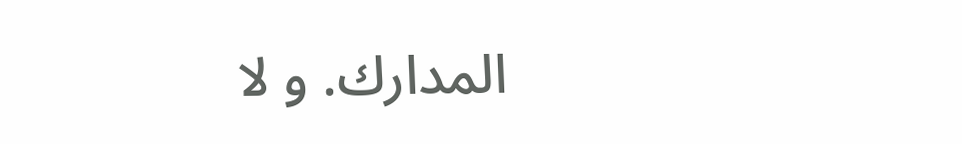المدارك. و لا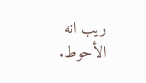ريب انه الأحوط.